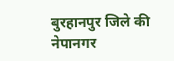बुरहानपुर जिले की नेपानगर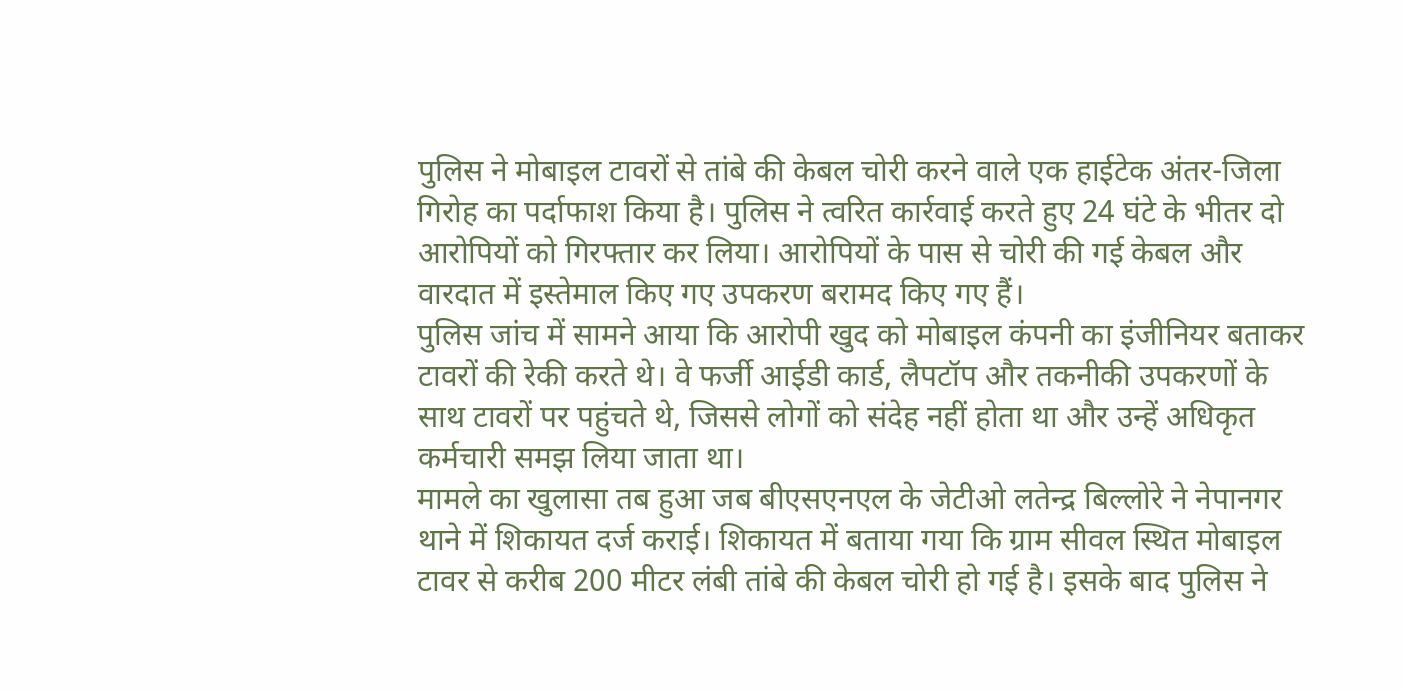पुलिस ने मोबाइल टावरों से तांबे की केबल चोरी करने वाले एक हाईटेक अंतर-जिला गिरोह का पर्दाफाश किया है। पुलिस ने त्वरित कार्रवाई करते हुए 24 घंटे के भीतर दो आरोपियों को गिरफ्तार कर लिया। आरोपियों के पास से चोरी की गई केबल और वारदात में इस्तेमाल किए गए उपकरण बरामद किए गए हैं।
पुलिस जांच में सामने आया कि आरोपी खुद को मोबाइल कंपनी का इंजीनियर बताकर टावरों की रेकी करते थे। वे फर्जी आईडी कार्ड, लैपटॉप और तकनीकी उपकरणों के साथ टावरों पर पहुंचते थे, जिससे लोगों को संदेह नहीं होता था और उन्हें अधिकृत कर्मचारी समझ लिया जाता था।
मामले का खुलासा तब हुआ जब बीएसएनएल के जेटीओ लतेन्द्र बिल्लोरे ने नेपानगर थाने में शिकायत दर्ज कराई। शिकायत में बताया गया कि ग्राम सीवल स्थित मोबाइल टावर से करीब 200 मीटर लंबी तांबे की केबल चोरी हो गई है। इसके बाद पुलिस ने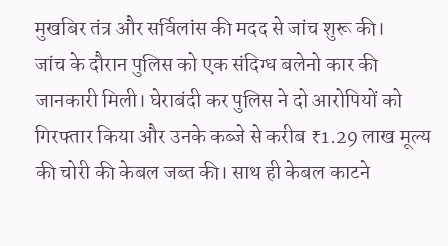मुखबिर तंत्र और सर्विलांस की मदद से जांच शुरू की।
जांच के दौरान पुलिस को एक संदिग्ध बलेनो कार की जानकारी मिली। घेराबंदी कर पुलिस ने दो आरोपियों को गिरफ्तार किया और उनके कब्जे से करीब ₹1.29 लाख मूल्य की चोरी की केबल जब्त की। साथ ही केबल काटने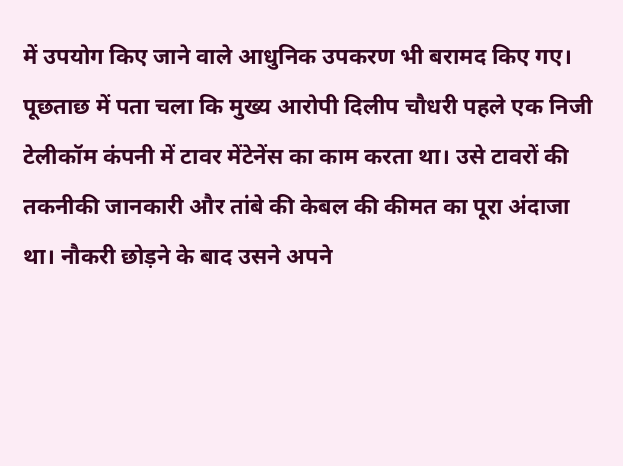में उपयोग किए जाने वाले आधुनिक उपकरण भी बरामद किए गए।
पूछताछ में पता चला कि मुख्य आरोपी दिलीप चौधरी पहले एक निजी टेलीकॉम कंपनी में टावर मेंटेनेंस का काम करता था। उसे टावरों की तकनीकी जानकारी और तांबे की केबल की कीमत का पूरा अंदाजा था। नौकरी छोड़ने के बाद उसने अपने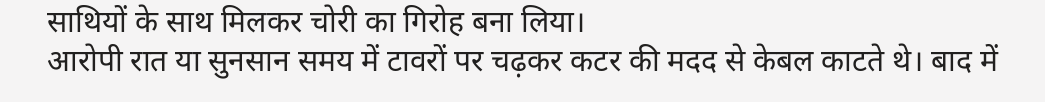साथियों के साथ मिलकर चोरी का गिरोह बना लिया।
आरोपी रात या सुनसान समय में टावरों पर चढ़कर कटर की मदद से केबल काटते थे। बाद में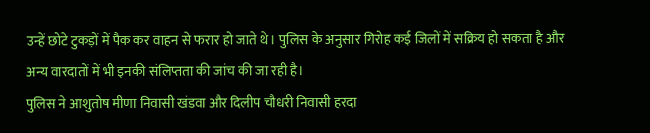उन्हें छोटे टुकड़ों में पैक कर वाहन से फरार हो जाते थे। पुलिस के अनुसार गिरोह कई जिलों में सक्रिय हो सकता है और अन्य वारदातों में भी इनकी संलिप्तता की जांच की जा रही है।
पुलिस ने आशुतोष मीणा निवासी खंडवा और दिलीप चौधरी निवासी हरदा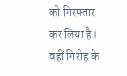को गिरफ्तार कर लिया है। वहीं गिरोह के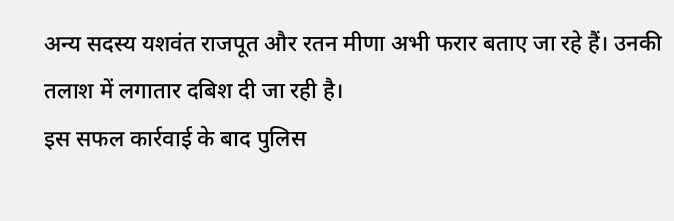अन्य सदस्य यशवंत राजपूत और रतन मीणा अभी फरार बताए जा रहे हैं। उनकी तलाश में लगातार दबिश दी जा रही है।
इस सफल कार्रवाई के बाद पुलिस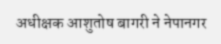अधीक्षक आशुतोष बागरी ने नेपानगर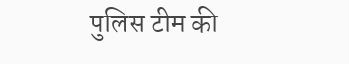पुलिस टीम की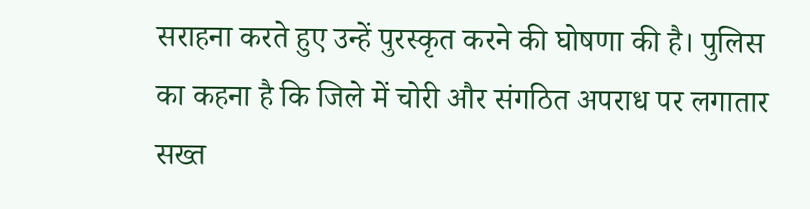सराहना करते हुए उन्हें पुरस्कृत करने की घोषणा की है। पुलिस का कहना है कि जिले में चोरी और संगठित अपराध पर लगातार सख्त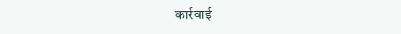कार्रवाई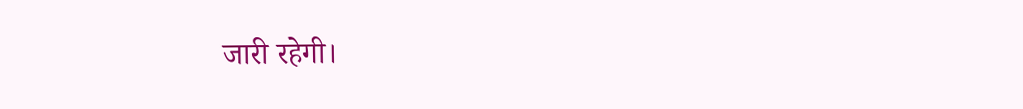जारी रहेगी।